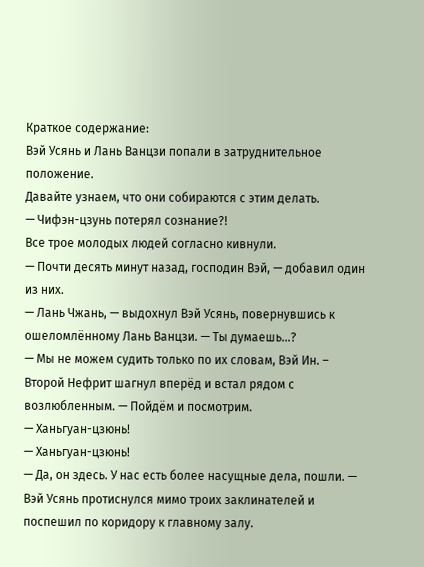Краткое содержание:
Вэй Усянь и Лань Ванцзи попали в затруднительное положение.
Давайте узнаем, что они собираются с этим делать.
— Чифэн-цзунь потерял сознание?!
Все трое молодых людей согласно кивнули.
— Почти десять минут назад, господин Вэй, — добавил один из них.
— Лань Чжань, — выдохнул Вэй Усянь, повернувшись к ошеломлённому Лань Ванцзи. — Ты думаешь…?
— Мы не можем судить только по их словам, Вэй Ин. – Второй Нефрит шагнул вперёд и встал рядом с возлюбленным. — Пойдём и посмотрим.
— Ханьгуан-цзюнь!
— Ханьгуан-цзюнь!
— Да, он здесь. У нас есть более насущные дела, пошли. — Вэй Усянь протиснулся мимо троих заклинателей и поспешил по коридору к главному залу.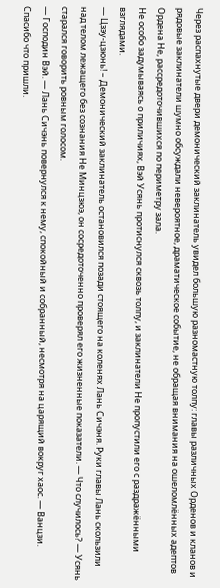Через распахнутые двери демонический заклинатель увидел большую разномастную толпу: главы различных Орденов и кланов и рядовые заклинатели шумно обсуждали невероятное, драматическое событие, не обращая внимания на ошеломлённых адептов Ордена Не, рассредоточившихся по периметру зала.
Не особо задумываясь о приличиях, Вэй Усянь протиснулся сквозь толпу, и заклинатели Не пропустили его с раздражёнными взглядами.
— Цзэу-цзюнь! – Демонический заклинатель остановился позади стоящего на коленях Лань Сичэня. Руки главы Лань скользили над телом лежащего без сознания Не Минцзюэ, он сосредоточенно проверял его жизненные показатели. — Что случилось? — Усянь старался говорить ровным голосом.
— Господин Вэй. — Лань Сичэнь повернулся к нему, спокойный и собранный, несмотря на царящий вокруг хаос. — Ванцзи. Спасибо что пришли.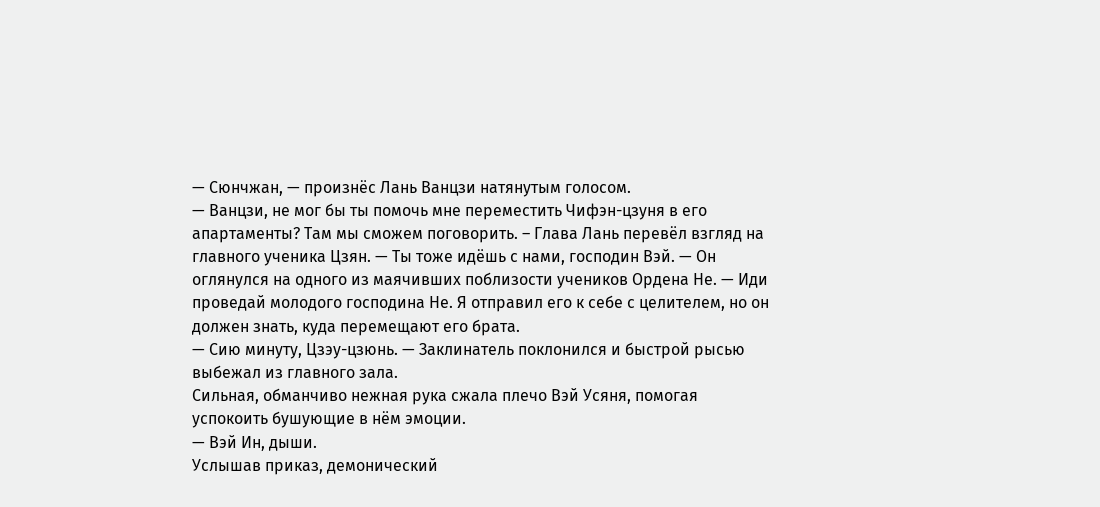— Сюнчжан, — произнёс Лань Ванцзи натянутым голосом.
— Ванцзи, не мог бы ты помочь мне переместить Чифэн-цзуня в его апартаменты? Там мы сможем поговорить. – Глава Лань перевёл взгляд на главного ученика Цзян. — Ты тоже идёшь с нами, господин Вэй. — Он оглянулся на одного из маячивших поблизости учеников Ордена Не. — Иди проведай молодого господина Не. Я отправил его к себе с целителем, но он должен знать, куда перемещают его брата.
— Сию минуту, Цзэу-цзюнь. — Заклинатель поклонился и быстрой рысью выбежал из главного зала.
Сильная, обманчиво нежная рука сжала плечо Вэй Усяня, помогая успокоить бушующие в нём эмоции.
— Вэй Ин, дыши.
Услышав приказ, демонический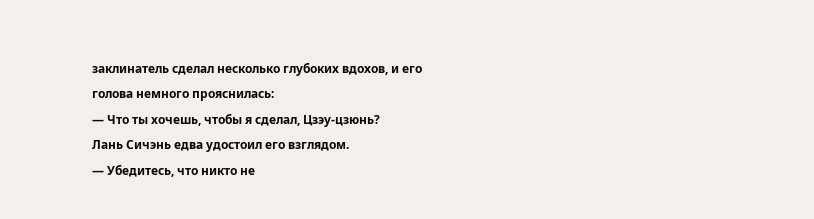заклинатель сделал несколько глубоких вдохов, и его голова немного прояснилась:
— Что ты хочешь, чтобы я сделал, Цзэу-цзюнь?
Лань Сичэнь едва удостоил его взглядом.
— Убедитесь, что никто не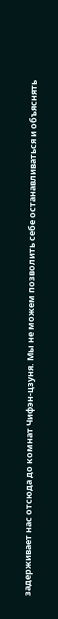задерживает нас отсюда до комнат Чифэн-цзуня. Мы не можем позволить себе останавливаться и объяснять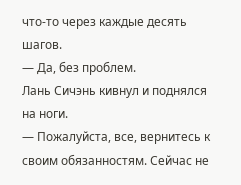что-то через каждые десять шагов.
— Да, без проблем.
Лань Сичэнь кивнул и поднялся на ноги.
— Пожалуйста, все, вернитесь к своим обязанностям. Сейчас не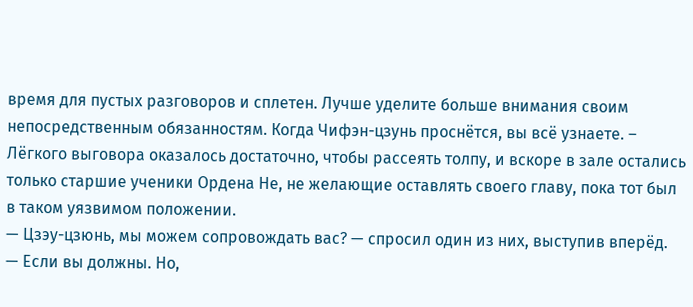время для пустых разговоров и сплетен. Лучше уделите больше внимания своим непосредственным обязанностям. Когда Чифэн-цзунь проснётся, вы всё узнаете. – Лёгкого выговора оказалось достаточно, чтобы рассеять толпу, и вскоре в зале остались только старшие ученики Ордена Не, не желающие оставлять своего главу, пока тот был в таком уязвимом положении.
— Цзэу-цзюнь, мы можем сопровождать вас? — спросил один из них, выступив вперёд.
— Если вы должны. Но,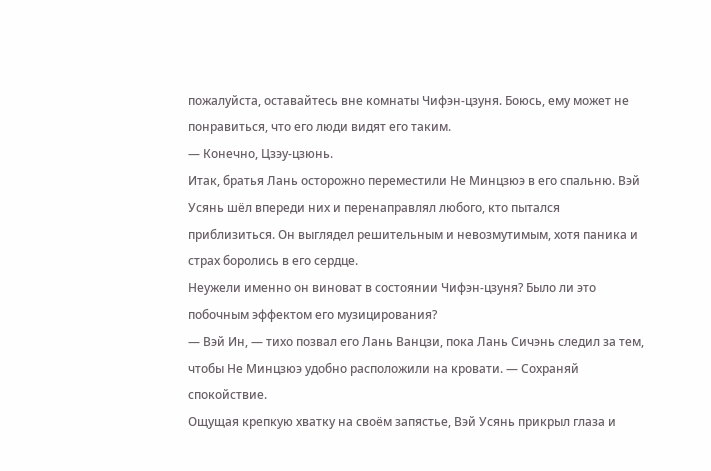пожалуйста, оставайтесь вне комнаты Чифэн-цзуня. Боюсь, ему может не понравиться, что его люди видят его таким.
— Конечно, Цзэу-цзюнь.
Итак, братья Лань осторожно переместили Не Минцзюэ в его спальню. Вэй Усянь шёл впереди них и перенаправлял любого, кто пытался приблизиться. Он выглядел решительным и невозмутимым, хотя паника и страх боролись в его сердце.
Неужели именно он виноват в состоянии Чифэн-цзуня? Было ли это побочным эффектом его музицирования?
— Вэй Ин, — тихо позвал его Лань Ванцзи, пока Лань Сичэнь следил за тем, чтобы Не Минцзюэ удобно расположили на кровати. — Сохраняй спокойствие.
Ощущая крепкую хватку на своём запястье, Вэй Усянь прикрыл глаза и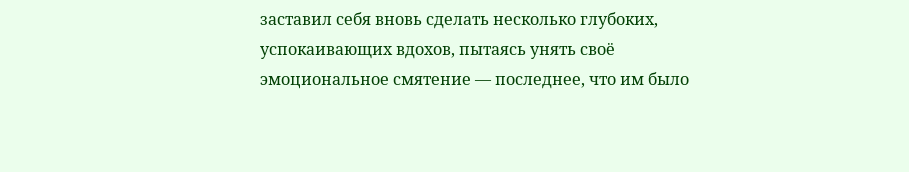заставил себя вновь сделать несколько глубоких, успокаивающих вдохов, пытаясь унять своё эмоциональное смятение — последнее, что им было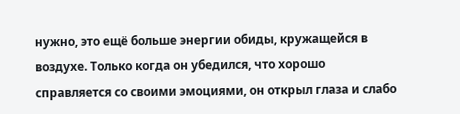нужно, это ещё больше энергии обиды, кружащейся в воздухе. Только когда он убедился, что хорошо справляется со своими эмоциями, он открыл глаза и слабо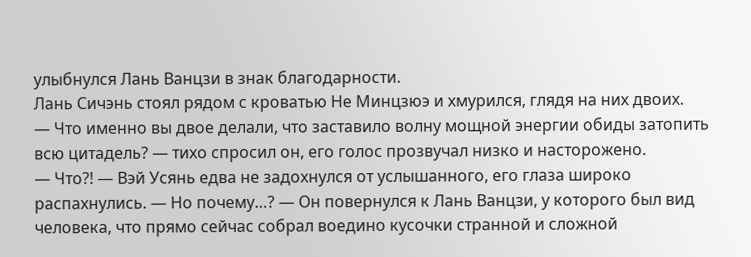улыбнулся Лань Ванцзи в знак благодарности.
Лань Сичэнь стоял рядом с кроватью Не Минцзюэ и хмурился, глядя на них двоих.
— Что именно вы двое делали, что заставило волну мощной энергии обиды затопить всю цитадель? — тихо спросил он, его голос прозвучал низко и насторожено.
— Что?! — Вэй Усянь едва не задохнулся от услышанного, его глаза широко распахнулись. — Но почему…? — Он повернулся к Лань Ванцзи, у которого был вид человека, что прямо сейчас собрал воедино кусочки странной и сложной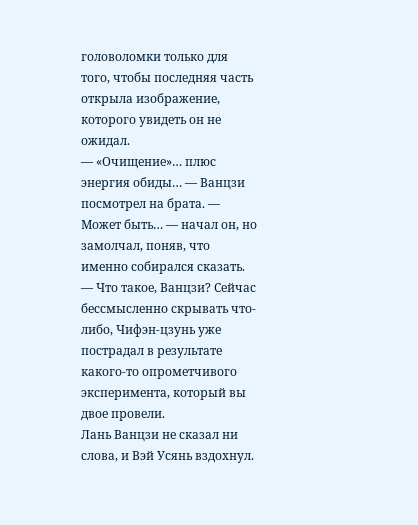головоломки только для того, чтобы последняя часть открыла изображение, которого увидеть он не ожидал.
— «Очищение»… плюс энергия обиды… — Ванцзи посмотрел на брата. — Может быть… — начал он, но замолчал, поняв, что именно собирался сказать.
— Что такое, Ванцзи? Сейчас бессмысленно скрывать что-либо, Чифэн-цзунь уже пострадал в результате какого-то опрометчивого эксперимента, который вы двое провели.
Лань Ванцзи не сказал ни слова, и Вэй Усянь вздохнул.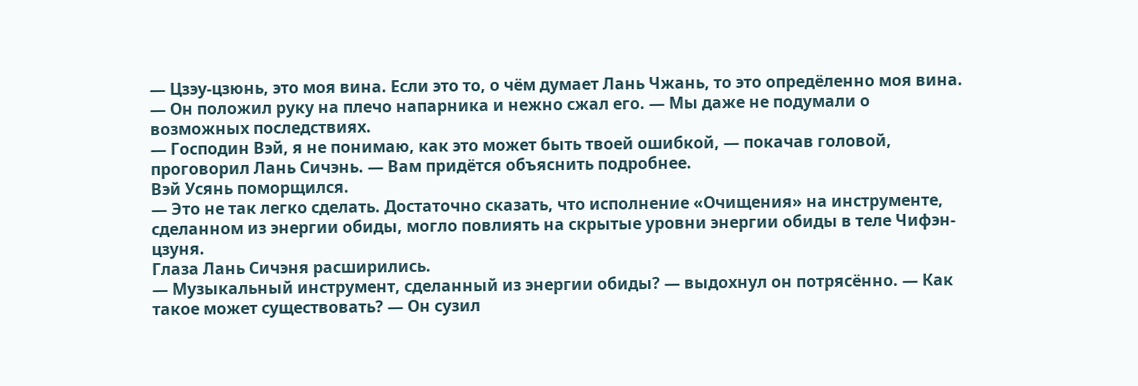— Цзэу-цзюнь, это моя вина. Если это то, о чём думает Лань Чжань, то это опредёленно моя вина. — Он положил руку на плечо напарника и нежно сжал его. — Мы даже не подумали о возможных последствиях.
— Господин Вэй, я не понимаю, как это может быть твоей ошибкой, — покачав головой, проговорил Лань Сичэнь. — Вам придётся объяснить подробнее.
Вэй Усянь поморщился.
— Это не так легко сделать. Достаточно сказать, что исполнение «Очищения» на инструменте, сделанном из энергии обиды, могло повлиять на скрытые уровни энергии обиды в теле Чифэн-цзуня.
Глаза Лань Сичэня расширились.
— Музыкальный инструмент, сделанный из энергии обиды? — выдохнул он потрясённо. — Как такое может существовать? — Он сузил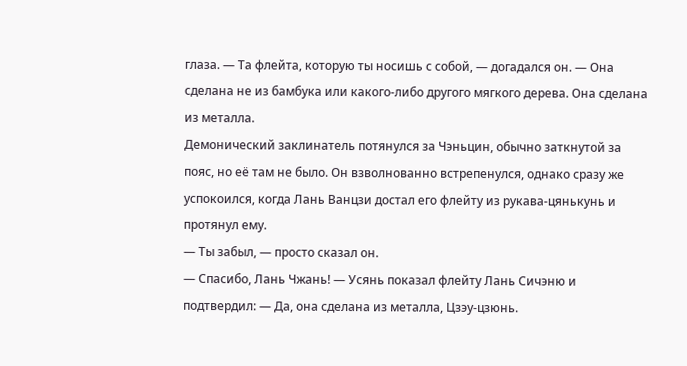глаза. — Та флейта, которую ты носишь с собой, — догадался он. — Она сделана не из бамбука или какого-либо другого мягкого дерева. Она сделана из металла.
Демонический заклинатель потянулся за Чэньцин, обычно заткнутой за пояс, но её там не было. Он взволнованно встрепенулся, однако сразу же успокоился, когда Лань Ванцзи достал его флейту из рукава-цянькунь и протянул ему.
— Ты забыл, — просто сказал он.
— Спасибо, Лань Чжань! — Усянь показал флейту Лань Сичэню и подтвердил: — Да, она сделана из металла, Цзэу-цзюнь.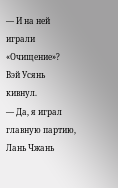— И на ней играли «Очищение»?
Вэй Усянь кивнул.
— Да, я играл главную партию, Лань Чжань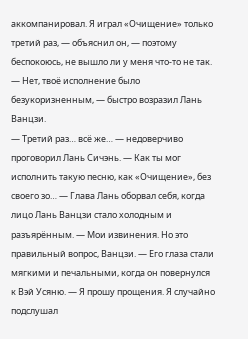аккомпанировал. Я играл «Очищение» только третий раз, — объяснил он, — поэтому беспокоюсь, не вышло ли у меня что-то не так.
— Нет, твоё исполнение было безукоризненным, — быстро возразил Лань Ванцзи.
— Третий раз… всё же… — недоверчиво проговорил Лань Сичэнь. — Как ты мог исполнить такую песню, как «Очищение», без своего зо… — Глава Лань оборвал себя, когда лицо Лань Ванцзи стало холодным и разъярённым. — Мои извинения. Но это правильный вопрос, Ванцзи. — Его глаза стали мягкими и печальными, когда он повернулся к Вэй Усяню. — Я прошу прощения. Я случайно подслушал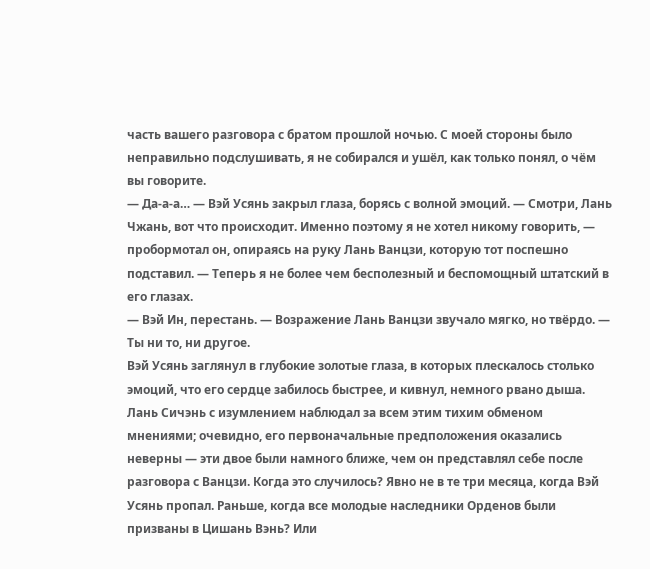часть вашего разговора с братом прошлой ночью. С моей стороны было неправильно подслушивать, я не собирался и ушёл, как только понял, о чём вы говорите.
— Да-а-а… — Вэй Усянь закрыл глаза, борясь с волной эмоций. — Смотри, Лань Чжань, вот что происходит. Именно поэтому я не хотел никому говорить, — пробормотал он, опираясь на руку Лань Ванцзи, которую тот поспешно подставил. — Теперь я не более чем бесполезный и беспомощный штатский в его глазах.
— Вэй Ин, перестань. — Возражение Лань Ванцзи звучало мягко, но твёрдо. — Ты ни то, ни другое.
Вэй Усянь заглянул в глубокие золотые глаза, в которых плескалось столько эмоций, что его сердце забилось быстрее, и кивнул, немного рвано дыша.
Лань Сичэнь с изумлением наблюдал за всем этим тихим обменом мнениями; очевидно, его первоначальные предположения оказались неверны — эти двое были намного ближе, чем он представлял себе после разговора с Ванцзи. Когда это случилось? Явно не в те три месяца, когда Вэй Усянь пропал. Раньше, когда все молодые наследники Орденов были призваны в Цишань Вэнь? Или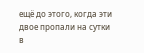ещё до этого, когда эти двое пропали на сутки в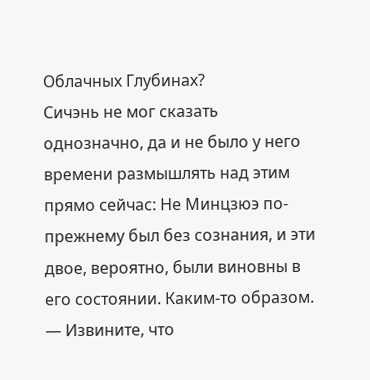Облачных Глубинах?
Сичэнь не мог сказать однозначно, да и не было у него времени размышлять над этим прямо сейчас: Не Минцзюэ по-прежнему был без сознания, и эти двое, вероятно, были виновны в его состоянии. Каким-то образом.
— Извините, что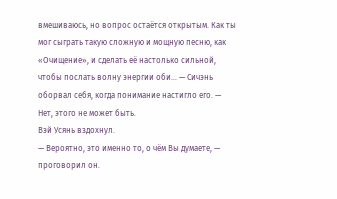вмешиваюсь, но вопрос остаётся открытым. Как ты мог сыграть такую сложную и мощную песню, как «Очищение», и сделать её настолько сильной, чтобы послать волну энергии оби… — Сичэнь оборвал себя, когда понимание настигло его. — Нет, этого не может быть.
Вэй Усянь вздохнул.
— Вероятно, это именно то, о чём Вы думаете, — проговорил он.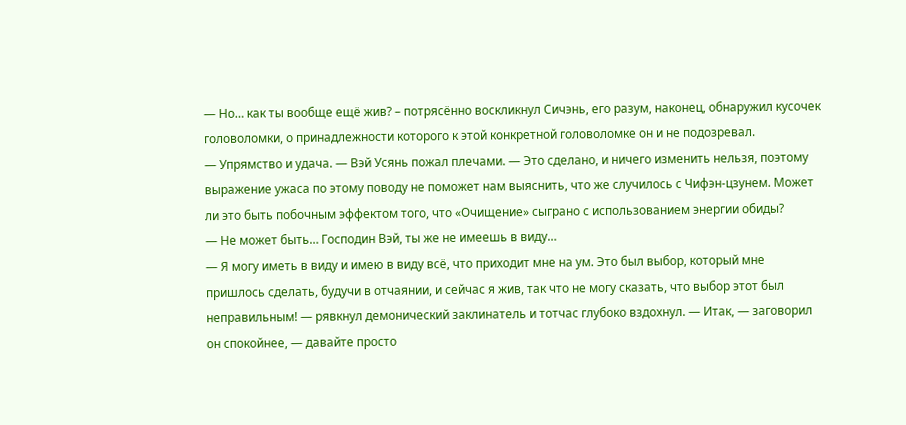— Но… как ты вообще ещё жив? – потрясённо воскликнул Сичэнь, его разум, наконец, обнаружил кусочек головоломки, о принадлежности которого к этой конкретной головоломке он и не подозревал.
— Упрямство и удача. — Вэй Усянь пожал плечами. — Это сделано, и ничего изменить нельзя, поэтому выражение ужаса по этому поводу не поможет нам выяснить, что же случилось с Чифэн-цзунем. Может ли это быть побочным эффектом того, что «Очищение» сыграно с использованием энергии обиды?
— Не может быть… Господин Вэй, ты же не имеешь в виду…
— Я могу иметь в виду и имею в виду всё, что приходит мне на ум. Это был выбор, который мне пришлось сделать, будучи в отчаянии, и сейчас я жив, так что не могу сказать, что выбор этот был неправильным! — рявкнул демонический заклинатель и тотчас глубоко вздохнул. — Итак, — заговорил он спокойнее, — давайте просто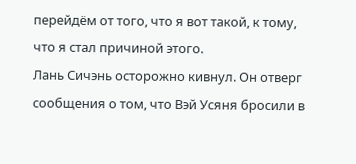перейдём от того, что я вот такой, к тому, что я стал причиной этого.
Лань Сичэнь осторожно кивнул. Он отверг сообщения о том, что Вэй Усяня бросили в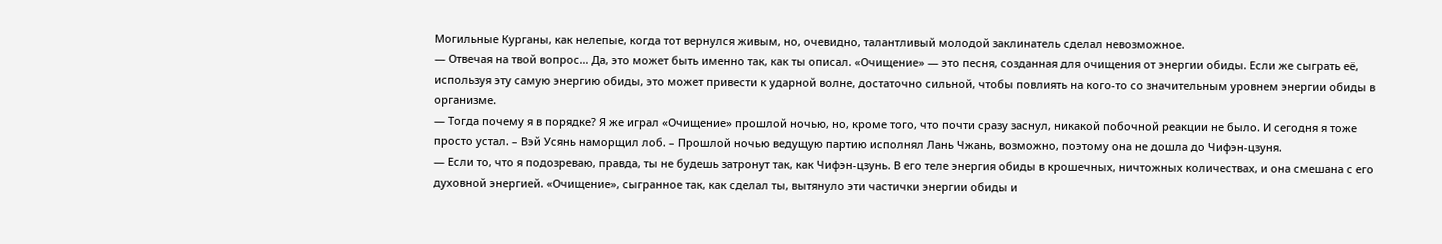Могильные Курганы, как нелепые, когда тот вернулся живым, но, очевидно, талантливый молодой заклинатель сделал невозможное.
— Отвечая на твой вопрос… Да, это может быть именно так, как ты описал. «Очищение» — это песня, созданная для очищения от энергии обиды. Если же сыграть её, используя эту самую энергию обиды, это может привести к ударной волне, достаточно сильной, чтобы повлиять на кого-то со значительным уровнем энергии обиды в организме.
— Тогда почему я в порядке? Я же играл «Очищение» прошлой ночью, но, кроме того, что почти сразу заснул, никакой побочной реакции не было. И сегодня я тоже просто устал. – Вэй Усянь наморщил лоб. – Прошлой ночью ведущую партию исполнял Лань Чжань, возможно, поэтому она не дошла до Чифэн-цзуня.
— Если то, что я подозреваю, правда, ты не будешь затронут так, как Чифэн-цзунь. В его теле энергия обиды в крошечных, ничтожных количествах, и она смешана с его духовной энергией. «Очищение», сыгранное так, как сделал ты, вытянуло эти частички энергии обиды и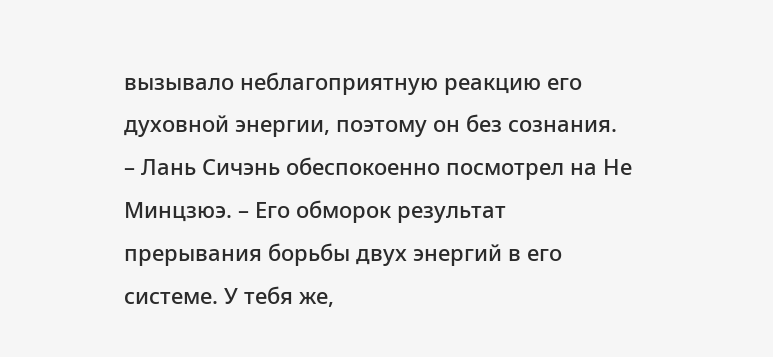вызывало неблагоприятную реакцию его духовной энергии, поэтому он без сознания. – Лань Сичэнь обеспокоенно посмотрел на Не Минцзюэ. – Его обморок результат прерывания борьбы двух энергий в его системе. У тебя же,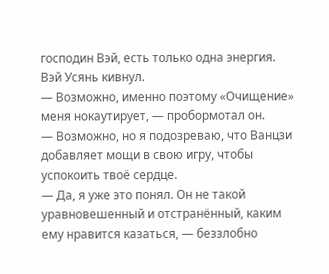господин Вэй, есть только одна энергия.
Вэй Усянь кивнул.
— Возможно, именно поэтому «Очищение» меня нокаутирует, — пробормотал он.
— Возможно, но я подозреваю, что Ванцзи добавляет мощи в свою игру, чтобы успокоить твоё сердце.
— Да, я уже это понял. Он не такой уравновешенный и отстранённый, каким ему нравится казаться, — беззлобно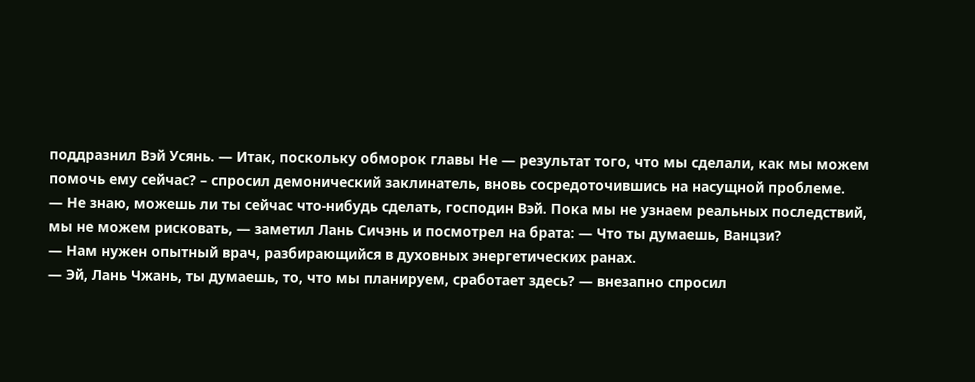поддразнил Вэй Усянь. — Итак, поскольку обморок главы Не — результат того, что мы сделали, как мы можем помочь ему сейчас? – спросил демонический заклинатель, вновь сосредоточившись на насущной проблеме.
— Не знаю, можешь ли ты сейчас что-нибудь сделать, господин Вэй. Пока мы не узнаем реальных последствий, мы не можем рисковать, — заметил Лань Сичэнь и посмотрел на брата: — Что ты думаешь, Ванцзи?
— Нам нужен опытный врач, разбирающийся в духовных энергетических ранах.
— Эй, Лань Чжань, ты думаешь, то, что мы планируем, сработает здесь? — внезапно спросил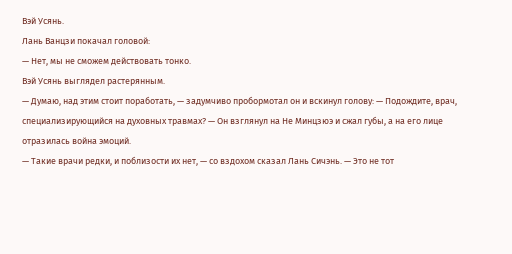Вэй Усянь.
Лань Ванцзи покачал головой:
— Нет, мы не сможем действовать тонко.
Вэй Усянь выглядел растерянным.
— Думаю, над этим стоит поработать, — задумчиво пробормотал он и вскинул голову: — Подождите, врач, специализирующийся на духовных травмах? — Он взглянул на Не Минцзюэ и сжал губы, а на его лице отразилась война эмоций.
— Такие врачи редки, и поблизости их нет, — со вздохом сказал Лань Сичэнь. — Это не тот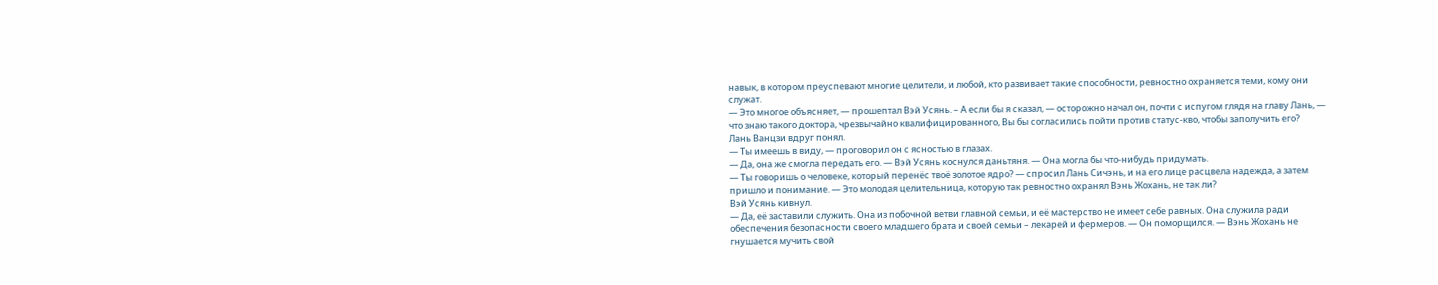навык, в котором преуспевают многие целители, и любой, кто развивает такие способности, ревностно охраняется теми, кому они служат.
— Это многое объясняет, — прошептал Вэй Усянь. – А если бы я сказал, — осторожно начал он, почти с испугом глядя на главу Лань, — что знаю такого доктора, чрезвычайно квалифицированного, Вы бы согласились пойти против статус-кво, чтобы заполучить его?
Лань Ванцзи вдруг понял.
— Ты имеешь в виду, — проговорил он с ясностью в глазах.
— Да, она же смогла передать его. — Вэй Усянь коснулся даньтяня. — Она могла бы что-нибудь придумать.
— Ты говоришь о человеке, который перенёс твоё золотое ядро? — спросил Лань Сичэнь, и на его лице расцвела надежда, а затем пришло и понимание. — Это молодая целительница, которую так ревностно охранял Вэнь Жохань, не так ли?
Вэй Усянь кивнул.
— Да, её заставили служить. Она из побочной ветви главной семьи, и её мастерство не имеет себе равных. Она служила ради обеспечения безопасности своего младшего брата и своей семьи – лекарей и фермеров. — Он поморщился. — Вэнь Жохань не гнушается мучить свой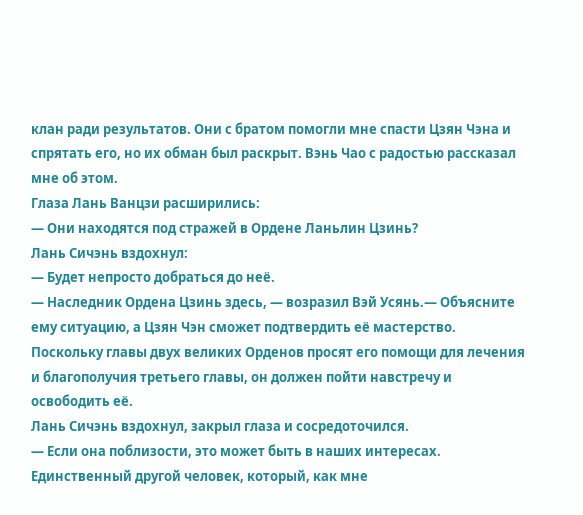клан ради результатов. Они с братом помогли мне спасти Цзян Чэна и спрятать его, но их обман был раскрыт. Вэнь Чао с радостью рассказал мне об этом.
Глаза Лань Ванцзи расширились:
— Они находятся под стражей в Ордене Ланьлин Цзинь?
Лань Сичэнь вздохнул:
— Будет непросто добраться до неё.
— Наследник Ордена Цзинь здесь, — возразил Вэй Усянь.— Объясните ему ситуацию, а Цзян Чэн сможет подтвердить её мастерство. Поскольку главы двух великих Орденов просят его помощи для лечения и благополучия третьего главы, он должен пойти навстречу и освободить её.
Лань Сичэнь вздохнул, закрыл глаза и сосредоточился.
— Если она поблизости, это может быть в наших интересах. Единственный другой человек, который, как мне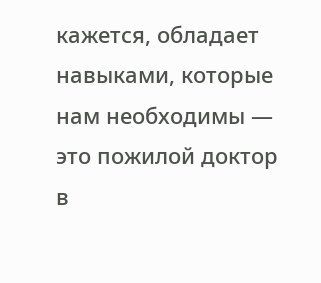кажется, обладает навыками, которые нам необходимы — это пожилой доктор в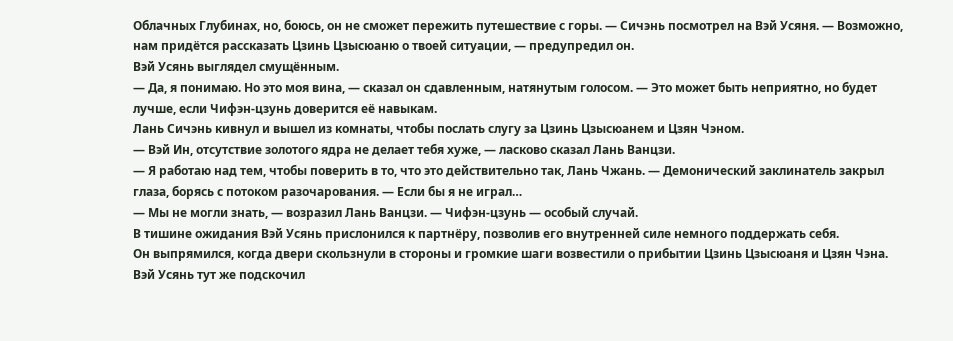Облачных Глубинах, но, боюсь, он не сможет пережить путешествие с горы. — Сичэнь посмотрел на Вэй Усяня. — Возможно, нам придётся рассказать Цзинь Цзысюаню о твоей ситуации, — предупредил он.
Вэй Усянь выглядел смущённым.
— Да, я понимаю. Но это моя вина, — сказал он сдавленным, натянутым голосом. — Это может быть неприятно, но будет лучше, если Чифэн-цзунь доверится её навыкам.
Лань Сичэнь кивнул и вышел из комнаты, чтобы послать слугу за Цзинь Цзысюанем и Цзян Чэном.
— Вэй Ин, отсутствие золотого ядра не делает тебя хуже, — ласково сказал Лань Ванцзи.
— Я работаю над тем, чтобы поверить в то, что это действительно так, Лань Чжань. — Демонический заклинатель закрыл глаза, борясь с потоком разочарования. — Если бы я не играл…
— Мы не могли знать, — возразил Лань Ванцзи. — Чифэн-цзунь — особый случай.
В тишине ожидания Вэй Усянь прислонился к партнёру, позволив его внутренней силе немного поддержать себя.
Он выпрямился, когда двери скользнули в стороны и громкие шаги возвестили о прибытии Цзинь Цзысюаня и Цзян Чэна.
Вэй Усянь тут же подскочил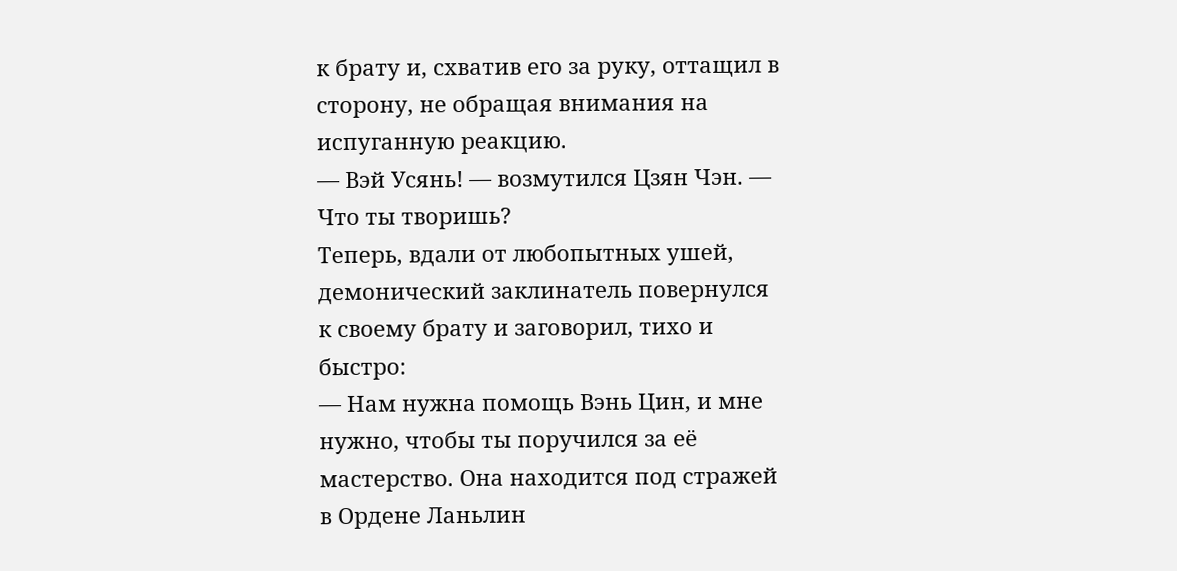к брату и, схватив его за руку, оттащил в сторону, не обращая внимания на испуганную реакцию.
— Вэй Усянь! — возмутился Цзян Чэн. — Что ты творишь?
Теперь, вдали от любопытных ушей, демонический заклинатель повернулся к своему брату и заговорил, тихо и быстро:
— Нам нужна помощь Вэнь Цин, и мне нужно, чтобы ты поручился за её мастерство. Она находится под стражей в Ордене Ланьлин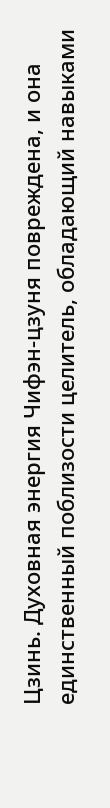Цзинь. Духовная энергия Чифэн-цзуня повреждена, и она единственный поблизости целитель, обладающий навыками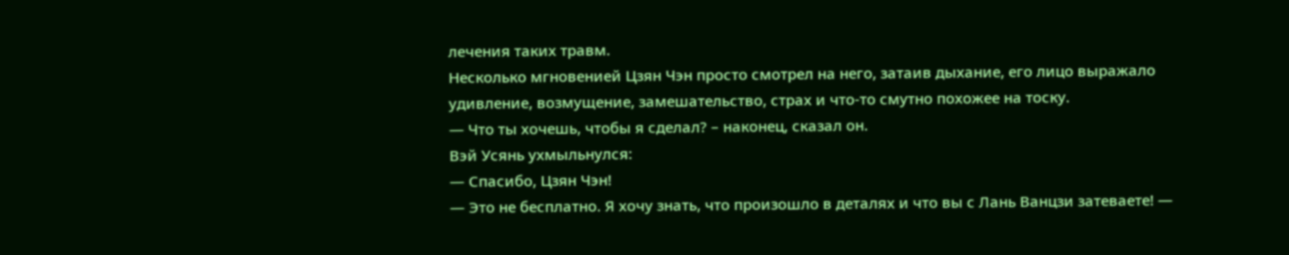лечения таких травм.
Несколько мгновенией Цзян Чэн просто смотрел на него, затаив дыхание, его лицо выражало удивление, возмущение, замешательство, страх и что-то смутно похожее на тоску.
— Что ты хочешь, чтобы я сделал? – наконец, сказал он.
Вэй Усянь ухмыльнулся:
— Спасибо, Цзян Чэн!
— Это не бесплатно. Я хочу знать, что произошло в деталях и что вы с Лань Ванцзи затеваете! —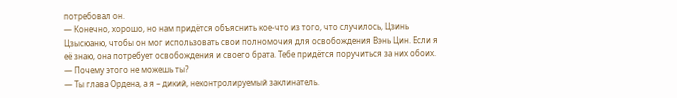потребовал он.
— Конечно, хорошо, но нам придётся объяснить кое-что из того, что случилось, Цзинь Цзысюаню, чтобы он мог использовать свои полномочия для освобождения Вэнь Цин. Если я её знаю, она потребует освобождения и своего брата. Тебе придётся поручиться за них обоих.
— Почему этого не можешь ты?
— Ты глава Ордена, а я – дикий, неконтролируемый заклинатель.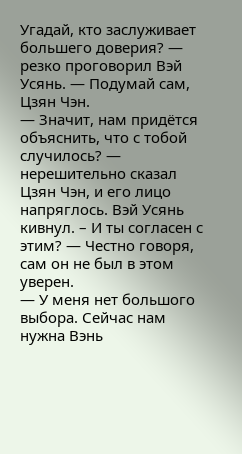Угадай, кто заслуживает большего доверия? — резко проговорил Вэй Усянь. — Подумай сам, Цзян Чэн.
— Значит, нам придётся объяснить, что с тобой случилось? — нерешительно сказал Цзян Чэн, и его лицо напряглось. Вэй Усянь кивнул. – И ты согласен с этим? — Честно говоря, сам он не был в этом уверен.
— У меня нет большого выбора. Сейчас нам нужна Вэнь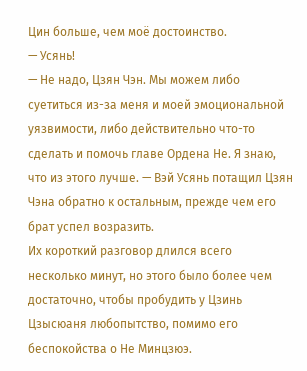Цин больше, чем моё достоинство.
— Усянь!
— Не надо, Цзян Чэн. Мы можем либо суетиться из-за меня и моей эмоциональной уязвимости, либо действительно что-то сделать и помочь главе Ордена Не. Я знаю, что из этого лучше. — Вэй Усянь потащил Цзян Чэна обратно к остальным, прежде чем его брат успел возразить.
Их короткий разговор длился всего несколько минут, но этого было более чем достаточно, чтобы пробудить у Цзинь Цзысюаня любопытство, помимо его беспокойства о Не Минцзюэ.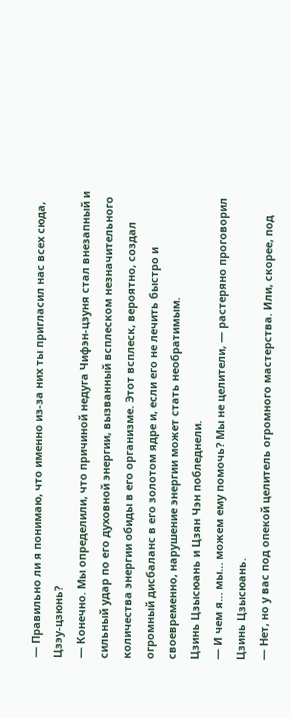— Правильно ли я понимаю, что именно из-за них ты пригласил нас всех сюда, Цзэу-цзюнь?
— Конечно. Мы определили, что причиной недуга Чифэн-цзуня стал внезапный и сильный удар по его духовной энергии, вызванный всплеском незначительного количества энергии обиды в его организме. Этот всплеск, вероятно, создал огромный дисбаланс в его золотом ядре и, если его не лечить быстро и своевременно, нарушение энергии может стать необратимым.
Цзинь Цзысюань и Цзян Чэн побледнели.
— И чем я… мы… можем ему помочь? Мы не целители, — растеряно проговорил Цзинь Цзысюань.
— Нет, но у вас под опекой целитель огромного мастерства. Или, скорее, под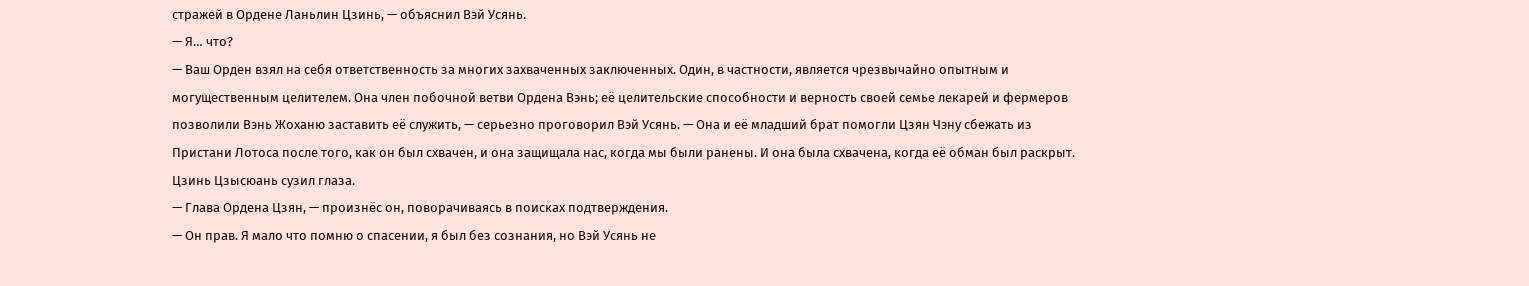стражей в Ордене Ланьлин Цзинь, — объяснил Вэй Усянь.
— Я… что?
— Ваш Орден взял на себя ответственность за многих захваченных заключенных. Один, в частности, является чрезвычайно опытным и могущественным целителем. Она член побочной ветви Ордена Вэнь; её целительские способности и верность своей семье лекарей и фермеров позволили Вэнь Жоханю заставить её служить, — серьезно проговорил Вэй Усянь. — Она и её младший брат помогли Цзян Чэну сбежать из Пристани Лотоса после того, как он был схвачен, и она защищала нас, когда мы были ранены. И она была схвачена, когда её обман был раскрыт.
Цзинь Цзысюань сузил глаза.
— Глава Ордена Цзян, — произнёс он, поворачиваясь в поисках подтверждения.
— Он прав. Я мало что помню о спасении, я был без сознания, но Вэй Усянь не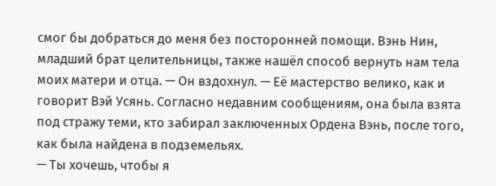смог бы добраться до меня без посторонней помощи. Вэнь Нин, младший брат целительницы, также нашёл способ вернуть нам тела моих матери и отца. — Он вздохнул. — Её мастерство велико, как и говорит Вэй Усянь. Согласно недавним сообщениям, она была взята под стражу теми, кто забирал заключенных Ордена Вэнь, после того, как была найдена в подземельях.
— Ты хочешь, чтобы я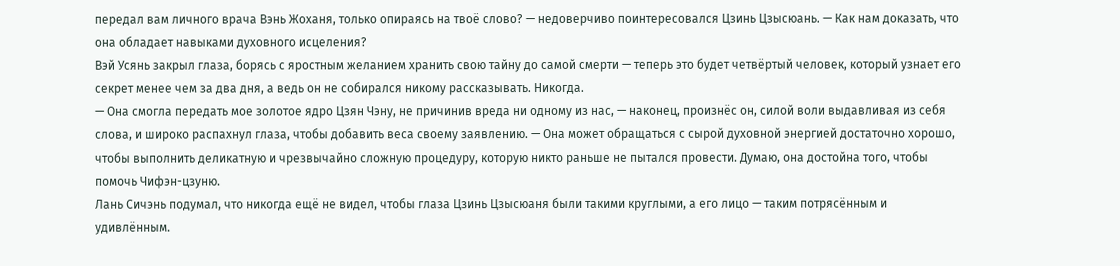передал вам личного врача Вэнь Жоханя, только опираясь на твоё слово? — недоверчиво поинтересовался Цзинь Цзысюань. — Как нам доказать, что она обладает навыками духовного исцеления?
Вэй Усянь закрыл глаза, борясь с яростным желанием хранить свою тайну до самой смерти — теперь это будет четвёртый человек, который узнает его секрет менее чем за два дня, а ведь он не собирался никому рассказывать. Никогда.
— Она смогла передать мое золотое ядро Цзян Чэну, не причинив вреда ни одному из нас, — наконец, произнёс он, силой воли выдавливая из себя слова, и широко распахнул глаза, чтобы добавить веса своему заявлению. — Она может обращаться с сырой духовной энергией достаточно хорошо, чтобы выполнить деликатную и чрезвычайно сложную процедуру, которую никто раньше не пытался провести. Думаю, она достойна того, чтобы помочь Чифэн-цзуню.
Лань Сичэнь подумал, что никогда ещё не видел, чтобы глаза Цзинь Цзысюаня были такими круглыми, а его лицо — таким потрясённым и удивлённым.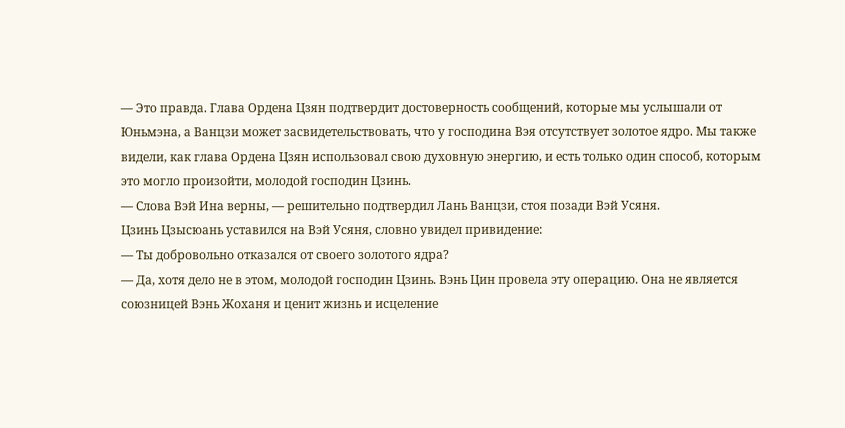— Это правда. Глава Ордена Цзян подтвердит достоверность сообщений, которые мы услышали от Юньмэна, а Ванцзи может засвидетельствовать, что у господина Вэя отсутствует золотое ядро. Мы также видели, как глава Ордена Цзян использовал свою духовную энергию, и есть только один способ, которым это могло произойти, молодой господин Цзинь.
— Слова Вэй Ина верны, — решительно подтвердил Лань Ванцзи, стоя позади Вэй Усяня.
Цзинь Цзысюань уставился на Вэй Усяня, словно увидел привидение:
— Ты добровольно отказался от своего золотого ядра?
— Да, хотя дело не в этом, молодой господин Цзинь. Вэнь Цин провела эту операцию. Она не является союзницей Вэнь Жоханя и ценит жизнь и исцеление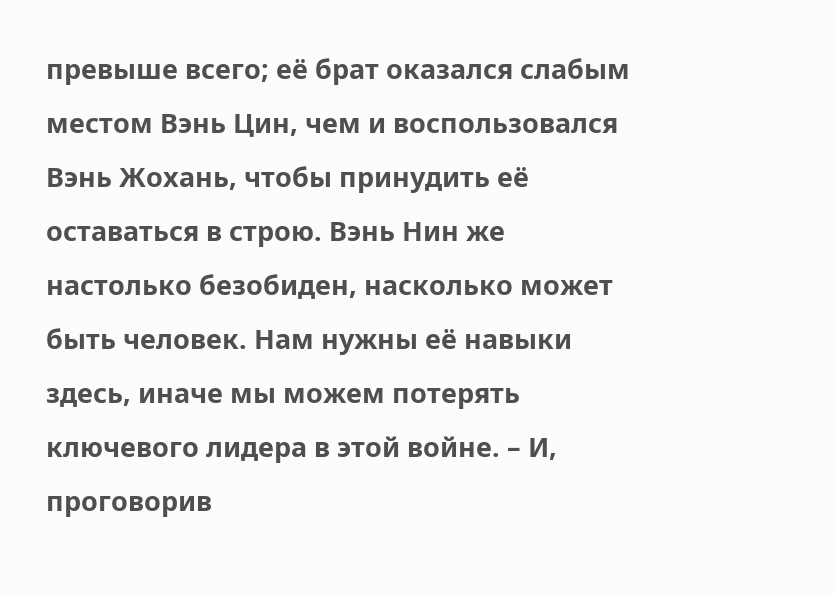превыше всего; её брат оказался слабым местом Вэнь Цин, чем и воспользовался Вэнь Жохань, чтобы принудить её оставаться в строю. Вэнь Нин же настолько безобиден, насколько может быть человек. Нам нужны её навыки здесь, иначе мы можем потерять ключевого лидера в этой войне. – И, проговорив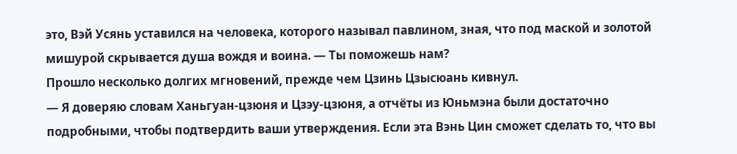это, Вэй Усянь уставился на человека, которого называл павлином, зная, что под маской и золотой мишурой скрывается душа вождя и воина. — Ты поможешь нам?
Прошло несколько долгих мгновений, прежде чем Цзинь Цзысюань кивнул.
— Я доверяю словам Ханьгуан-цзюня и Цзэу-цзюня, а отчёты из Юньмэна были достаточно подробными, чтобы подтвердить ваши утверждения. Если эта Вэнь Цин сможет сделать то, что вы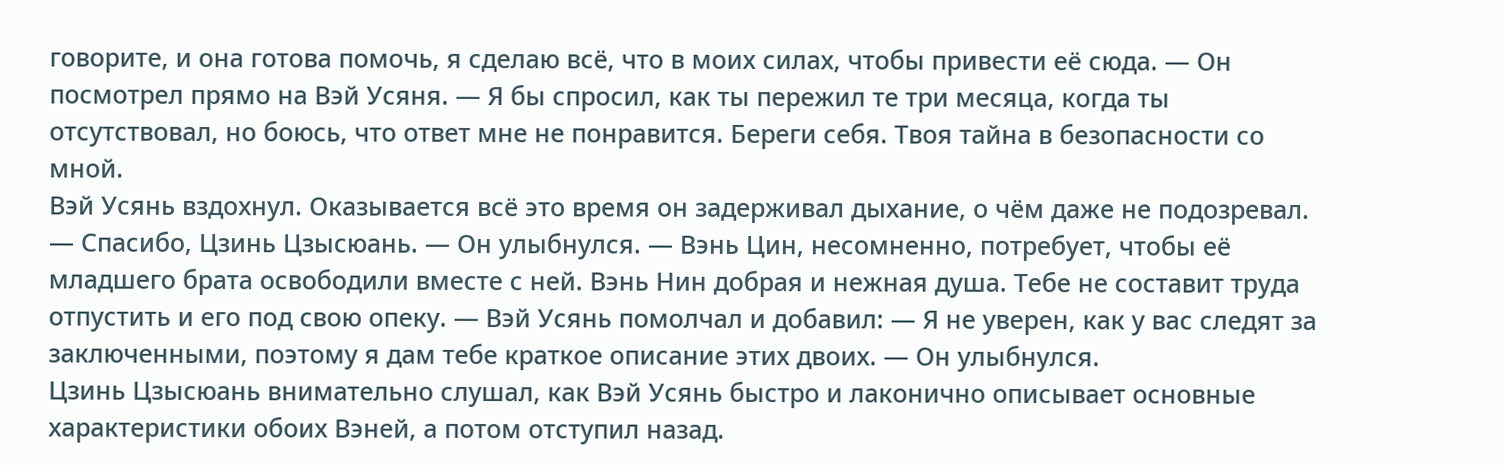говорите, и она готова помочь, я сделаю всё, что в моих силах, чтобы привести её сюда. — Он посмотрел прямо на Вэй Усяня. — Я бы спросил, как ты пережил те три месяца, когда ты отсутствовал, но боюсь, что ответ мне не понравится. Береги себя. Твоя тайна в безопасности со мной.
Вэй Усянь вздохнул. Оказывается всё это время он задерживал дыхание, о чём даже не подозревал.
— Спасибо, Цзинь Цзысюань. — Он улыбнулся. — Вэнь Цин, несомненно, потребует, чтобы её младшего брата освободили вместе с ней. Вэнь Нин добрая и нежная душа. Тебе не составит труда отпустить и его под свою опеку. — Вэй Усянь помолчал и добавил: — Я не уверен, как у вас следят за заключенными, поэтому я дам тебе краткое описание этих двоих. — Он улыбнулся.
Цзинь Цзысюань внимательно слушал, как Вэй Усянь быстро и лаконично описывает основные характеристики обоих Вэней, а потом отступил назад.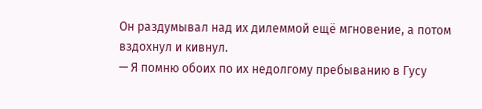Он раздумывал над их дилеммой ещё мгновение, а потом вздохнул и кивнул.
— Я помню обоих по их недолгому пребыванию в Гусу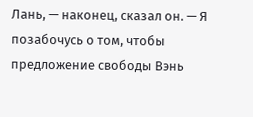Лань, — наконец, сказал он. — Я позабочусь о том, чтобы предложение свободы Вэнь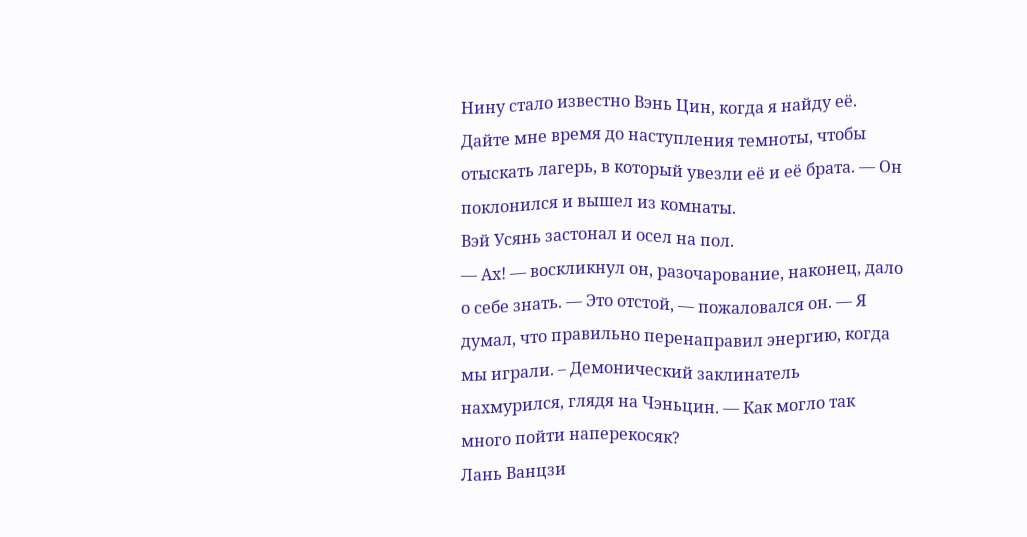Нину стало известно Вэнь Цин, когда я найду её. Дайте мне время до наступления темноты, чтобы отыскать лагерь, в который увезли её и её брата. — Он поклонился и вышел из комнаты.
Вэй Усянь застонал и осел на пол.
— Ах! — воскликнул он, разочарование, наконец, дало о себе знать. — Это отстой, — пожаловался он. — Я думал, что правильно перенаправил энергию, когда мы играли. – Демонический заклинатель нахмурился, глядя на Чэньцин. — Как могло так много пойти наперекосяк?
Лань Ванцзи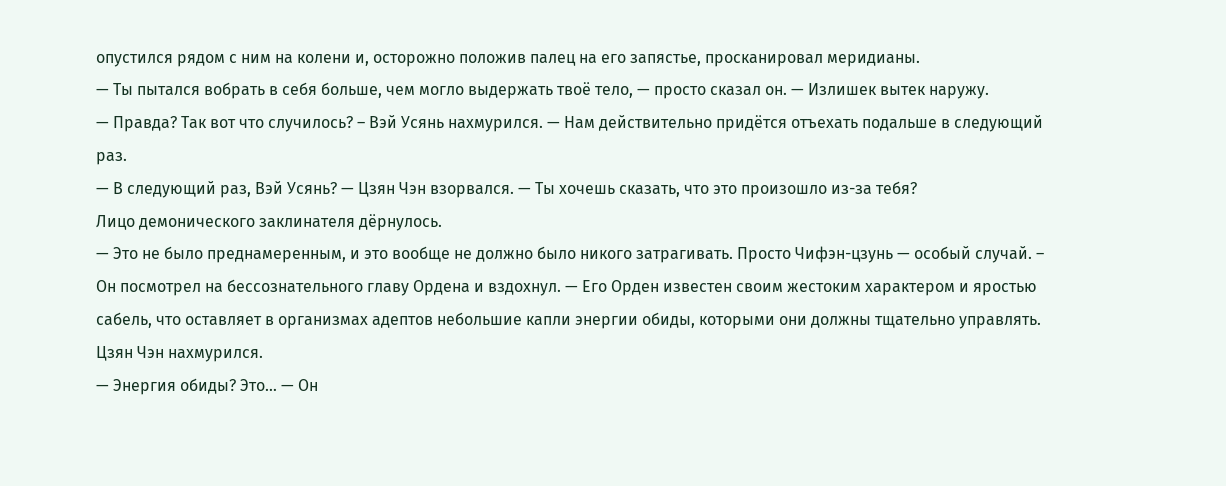опустился рядом с ним на колени и, осторожно положив палец на его запястье, просканировал меридианы.
— Ты пытался вобрать в себя больше, чем могло выдержать твоё тело, — просто сказал он. — Излишек вытек наружу.
— Правда? Так вот что случилось? – Вэй Усянь нахмурился. — Нам действительно придётся отъехать подальше в следующий раз.
— В следующий раз, Вэй Усянь? — Цзян Чэн взорвался. — Ты хочешь сказать, что это произошло из-за тебя?
Лицо демонического заклинателя дёрнулось.
— Это не было преднамеренным, и это вообще не должно было никого затрагивать. Просто Чифэн-цзунь — особый случай. – Он посмотрел на бессознательного главу Ордена и вздохнул. — Его Орден известен своим жестоким характером и яростью сабель, что оставляет в организмах адептов небольшие капли энергии обиды, которыми они должны тщательно управлять.
Цзян Чэн нахмурился.
— Энергия обиды? Это… — Он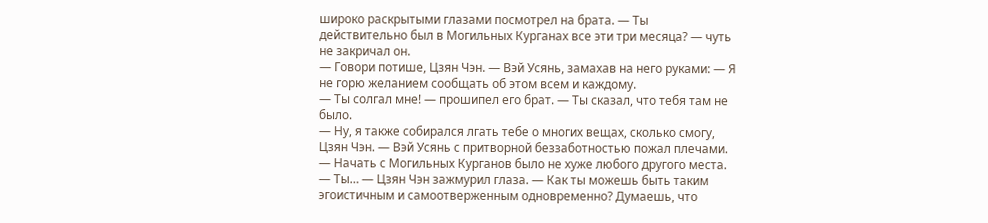широко раскрытыми глазами посмотрел на брата. — Ты действительно был в Могильных Курганах все эти три месяца? — чуть не закричал он.
— Говори потише, Цзян Чэн. — Вэй Усянь, замахав на него руками: — Я не горю желанием сообщать об этом всем и каждому.
— Ты солгал мне! — прошипел его брат. — Ты сказал, что тебя там не было.
— Ну, я также собирался лгать тебе о многих вещах, сколько смогу, Цзян Чэн. — Вэй Усянь с притворной беззаботностью пожал плечами. — Начать с Могильных Курганов было не хуже любого другого места.
— Ты… — Цзян Чэн зажмурил глаза. — Как ты можешь быть таким эгоистичным и самоотверженным одновременно? Думаешь, что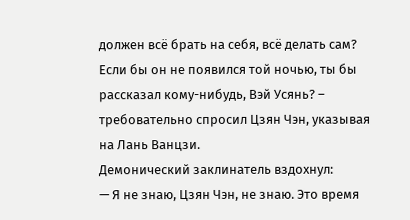должен всё брать на себя, всё делать сам? Если бы он не появился той ночью, ты бы рассказал кому-нибудь, Вэй Усянь? – требовательно спросил Цзян Чэн, указывая на Лань Ванцзи.
Демонический заклинатель вздохнул:
— Я не знаю, Цзян Чэн, не знаю. Это время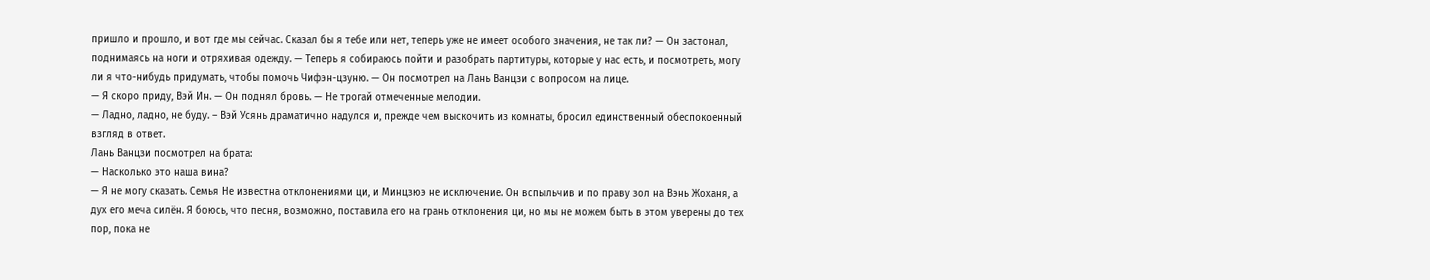пришло и прошло, и вот где мы сейчас. Сказал бы я тебе или нет, теперь уже не имеет особого значения, не так ли? — Он застонал, поднимаясь на ноги и отряхивая одежду. — Теперь я собираюсь пойти и разобрать партитуры, которые у нас есть, и посмотреть, могу ли я что-нибудь придумать, чтобы помочь Чифэн-цзуню. — Он посмотрел на Лань Ванцзи с вопросом на лице.
— Я скоро приду, Вэй Ин. — Он поднял бровь. — Не трогай отмеченные мелодии.
— Ладно, ладно, не буду. – Вэй Усянь драматично надулся и, прежде чем выскочить из комнаты, бросил единственный обеспокоенный взгляд в ответ.
Лань Ванцзи посмотрел на брата:
— Насколько это наша вина?
— Я не могу сказать. Семья Не известна отклонениями ци, и Минцзюэ не исключение. Он вспыльчив и по праву зол на Вэнь Жоханя, а дух его меча силён. Я боюсь, что песня, возможно, поставила его на грань отклонения ци, но мы не можем быть в этом уверены до тех пор, пока не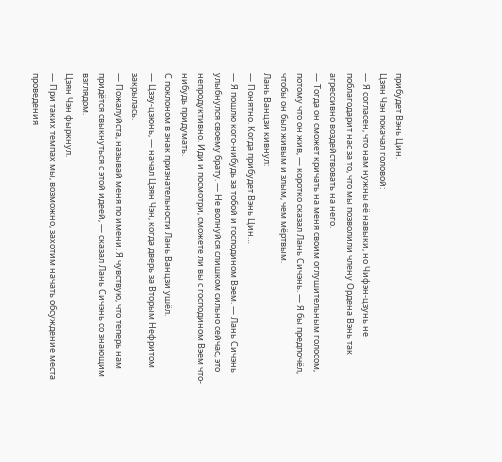прибудет Вэнь Цин.
Цзян Чэн покачал головой:
— Я согласен, что нам нужны её навыки, но Чифэн-цзунь не поблагодарит нас за то, что мы позволили члену Ордена Вэнь так агрессивно воздействовать на него.
— Тогда он сможет кричать на меня своим оглушительным голосом, потому что он жив, — коротко сказал Лань Сичэнь. — Я бы предпочёл, чтобы он был живым и злым, чем мёртвым.
Лань Ванцзи кивнул:
— Понятно. Когда прибудет Вэнь Цин…
— Я пошлю кого-нибудь за тобой и господином Вэем. — Лань Сичэнь улыбнулся своему брату. — Не волнуйся слишком сильно сейчас, это непродуктивно. Иди и посмотри, сможете ли вы с господином Вэем что-нибудь придумать.
С поклоном в знак признательности Лань Ванцзи ушёл.
— Цзэу-цзюнь, — начал Цзян Чэн, когда дверь за Вторым Нефритом закрылась.
— Пожалуйста, называй меня по имени. Я чувствую, что теперь нам придётся свыкнуться с этой идеей, — сказал Лань Сичэнь со знающим взглядом.
Цзян Чэн фыркнул.
— При таких темпах мы, возможно, захотим начать обсуждение места проведения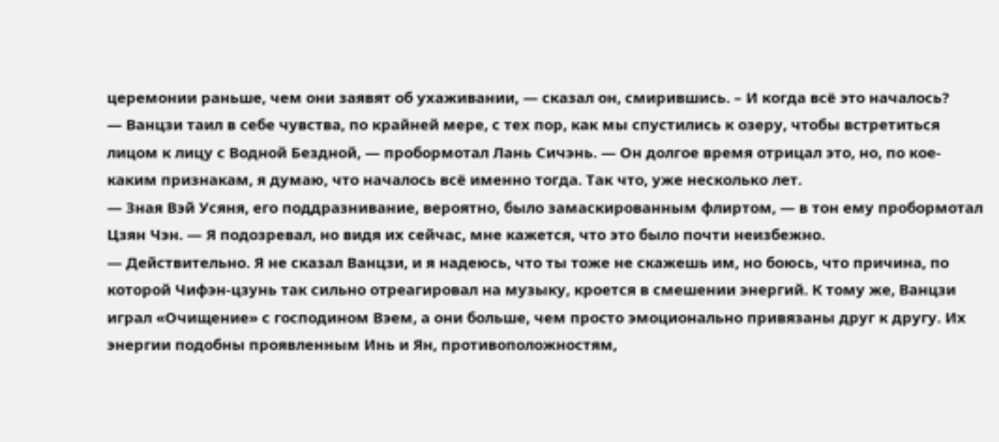церемонии раньше, чем они заявят об ухаживании, — сказал он, смирившись. – И когда всё это началось?
— Ванцзи таил в себе чувства, по крайней мере, с тех пор, как мы спустились к озеру, чтобы встретиться лицом к лицу с Водной Бездной, — пробормотал Лань Сичэнь. — Он долгое время отрицал это, но, по кое-каким признакам, я думаю, что началось всё именно тогда. Так что, уже несколько лет.
— Зная Вэй Усяня, его поддразнивание, вероятно, было замаскированным флиртом, — в тон ему пробормотал Цзян Чэн. — Я подозревал, но видя их сейчас, мне кажется, что это было почти неизбежно.
— Действительно. Я не сказал Ванцзи, и я надеюсь, что ты тоже не скажешь им, но боюсь, что причина, по которой Чифэн-цзунь так сильно отреагировал на музыку, кроется в смешении энергий. К тому же, Ванцзи играл «Очищение» с господином Вэем, а они больше, чем просто эмоционально привязаны друг к другу. Их энергии подобны проявленным Инь и Ян, противоположностям,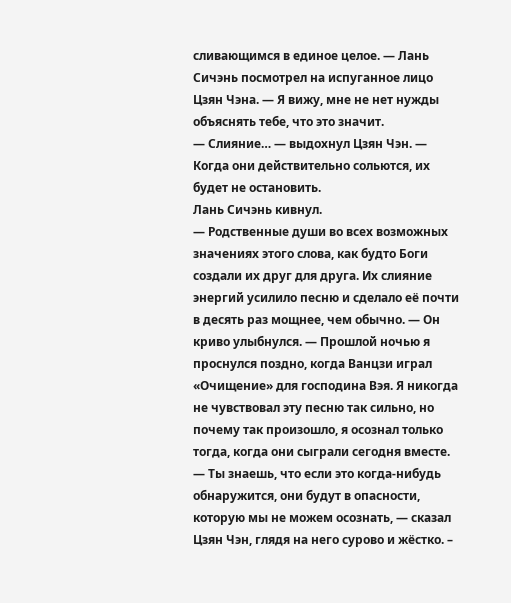сливающимся в единое целое. — Лань Сичэнь посмотрел на испуганное лицо Цзян Чэна. — Я вижу, мне не нет нужды объяснять тебе, что это значит.
— Слияние… — выдохнул Цзян Чэн. — Когда они действительно сольются, их будет не остановить.
Лань Сичэнь кивнул.
— Родственные души во всех возможных значениях этого слова, как будто Боги создали их друг для друга. Их слияние энергий усилило песню и сделало её почти в десять раз мощнее, чем обычно. — Он криво улыбнулся. — Прошлой ночью я проснулся поздно, когда Ванцзи играл «Очищение» для господина Вэя. Я никогда не чувствовал эту песню так сильно, но почему так произошло, я осознал только тогда, когда они сыграли сегодня вместе.
— Ты знаешь, что если это когда-нибудь обнаружится, они будут в опасности, которую мы не можем осознать, — сказал Цзян Чэн, глядя на него сурово и жёстко. –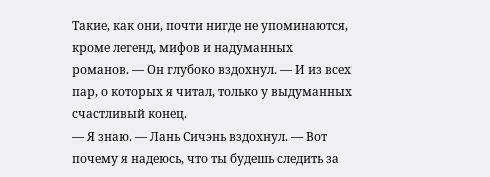Такие, как они, почти нигде не упоминаются, кроме легенд, мифов и надуманных романов. — Он глубоко вздохнул. — И из всех пар, о которых я читал, только у выдуманных счастливый конец.
— Я знаю. — Лань Сичэнь вздохнул. — Вот почему я надеюсь, что ты будешь следить за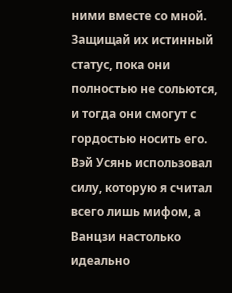ними вместе со мной. Защищай их истинный статус, пока они полностью не сольются, и тогда они смогут с гордостью носить его. Вэй Усянь использовал силу, которую я считал всего лишь мифом, а Ванцзи настолько идеально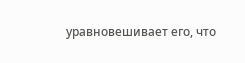уравновешивает его, что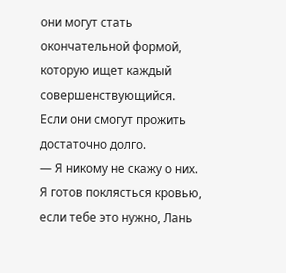они могут стать окончательной формой, которую ищет каждый совершенствующийся. Если они смогут прожить достаточно долго.
— Я никому не скажу о них. Я готов поклясться кровью, если тебе это нужно, Лань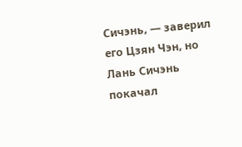Сичэнь, — заверил его Цзян Чэн, но Лань Сичэнь покачал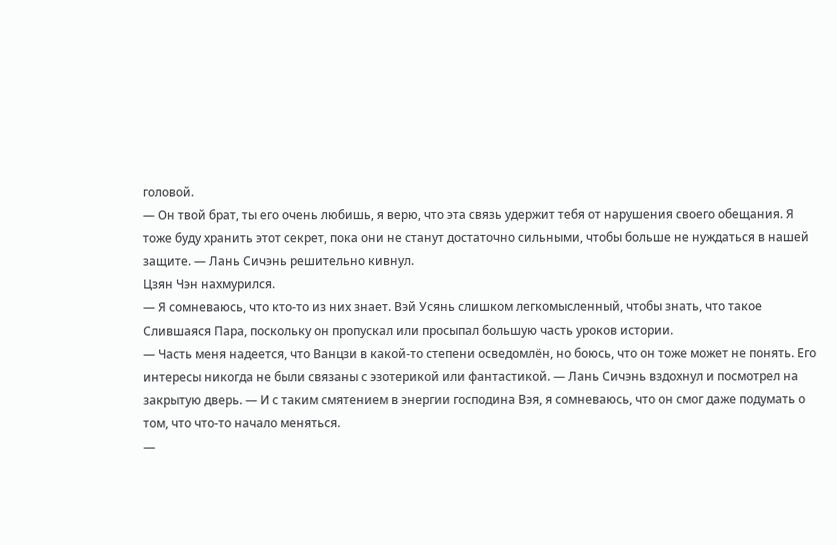головой.
— Он твой брат, ты его очень любишь, я верю, что эта связь удержит тебя от нарушения своего обещания. Я тоже буду хранить этот секрет, пока они не станут достаточно сильными, чтобы больше не нуждаться в нашей защите. — Лань Сичэнь решительно кивнул.
Цзян Чэн нахмурился.
— Я сомневаюсь, что кто-то из них знает. Вэй Усянь слишком легкомысленный, чтобы знать, что такое Слившаяся Пара, поскольку он пропускал или просыпал большую часть уроков истории.
— Часть меня надеется, что Ванцзи в какой-то степени осведомлён, но боюсь, что он тоже может не понять. Его интересы никогда не были связаны с эзотерикой или фантастикой. — Лань Сичэнь вздохнул и посмотрел на закрытую дверь. — И с таким смятением в энергии господина Вэя, я сомневаюсь, что он смог даже подумать о том, что что-то начало меняться.
—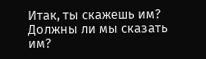Итак, ты скажешь им? Должны ли мы сказать им?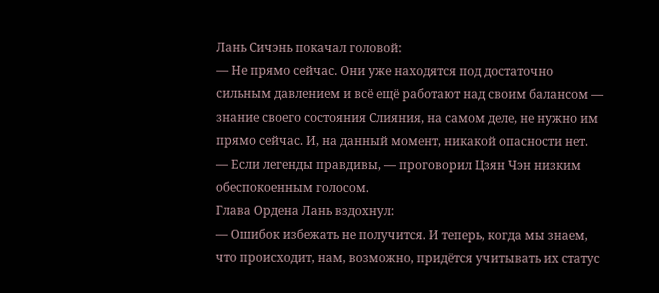Лань Сичэнь покачал головой:
— Не прямо сейчас. Они уже находятся под достаточно сильным давлением и всё ещё работают над своим балансом — знание своего состояния Слияния, на самом деле, не нужно им прямо сейчас. И, на данный момент, никакой опасности нет.
— Если легенды правдивы, — проговорил Цзян Чэн низким обеспокоенным голосом.
Глава Ордена Лань вздохнул:
— Ошибок избежать не получится. И теперь, когда мы знаем, что происходит, нам, возможно, придётся учитывать их статус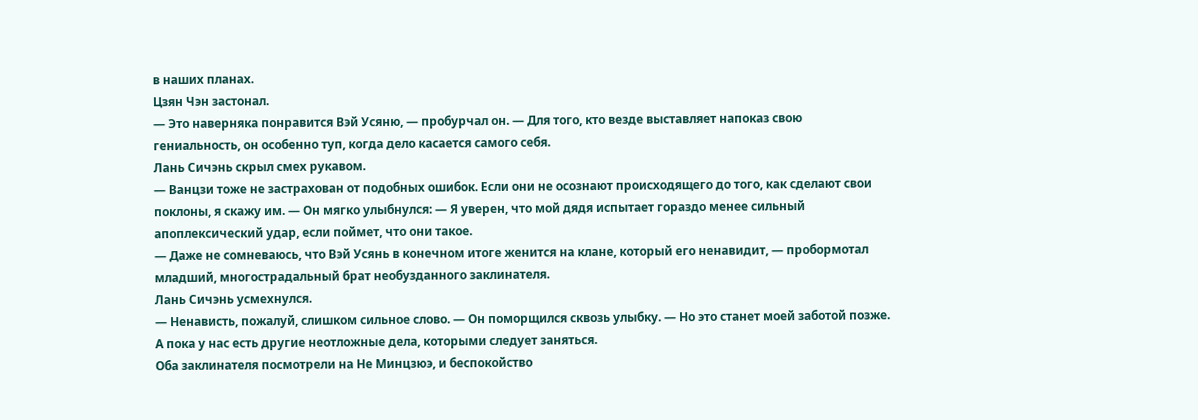в наших планах.
Цзян Чэн застонал.
— Это наверняка понравится Вэй Усяню, — пробурчал он. — Для того, кто везде выставляет напоказ свою гениальность, он особенно туп, когда дело касается самого себя.
Лань Сичэнь скрыл смех рукавом.
— Ванцзи тоже не застрахован от подобных ошибок. Если они не осознают происходящего до того, как сделают свои поклоны, я скажу им. — Он мягко улыбнулся: — Я уверен, что мой дядя испытает гораздо менее сильный апоплексический удар, если поймет, что они такое.
— Даже не сомневаюсь, что Вэй Усянь в конечном итоге женится на клане, который его ненавидит, — пробормотал младший, многострадальный брат необузданного заклинателя.
Лань Сичэнь усмехнулся.
— Ненависть, пожалуй, слишком сильное слово. — Он поморщился сквозь улыбку. — Но это станет моей заботой позже. А пока у нас есть другие неотложные дела, которыми следует заняться.
Оба заклинателя посмотрели на Не Минцзюэ, и беспокойство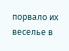порвало их веселье в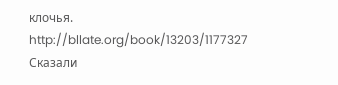клочья.
http://bllate.org/book/13203/1177327
Сказали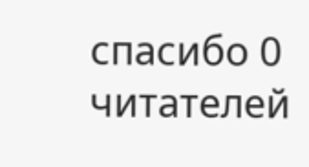спасибо 0 читателей